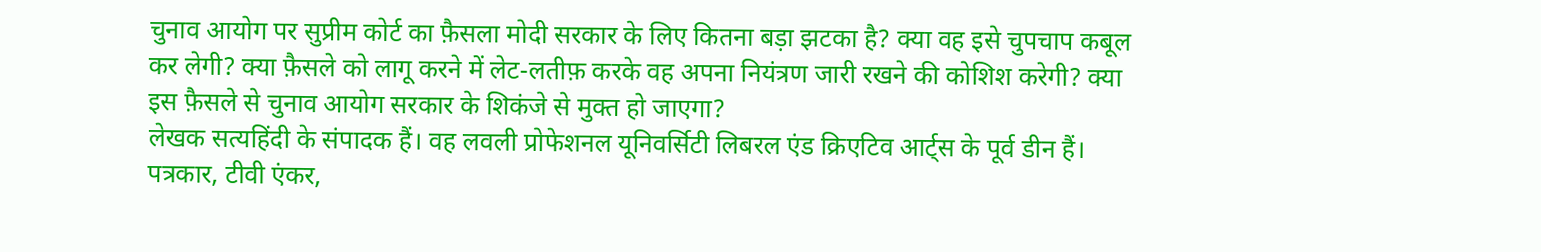चुनाव आयोग पर सुप्रीम कोर्ट का फ़ैसला मोदी सरकार के लिए कितना बड़ा झटका है? क्या वह इसे चुपचाप कबूल कर लेगी? क्या फ़ैसले को लागू करने में लेट-लतीफ़ करके वह अपना नियंत्रण जारी रखने की कोशिश करेगी? क्या इस फ़ैसले से चुनाव आयोग सरकार के शिकंजे से मुक्त हो जाएगा?
लेखक सत्यहिंदी के संपादक हैं। वह लवली प्रोफेशनल यूनिवर्सिटी लिबरल एंड क्रिएटिव आर्ट्स के पूर्व डीन हैं। पत्रकार, टीवी एंकर,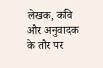लेखक, कवि और अनुवादक के तौर पर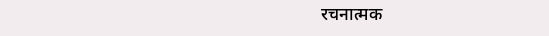रचनात्मक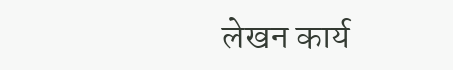लेखन कार्य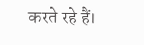करते रहे हैं।